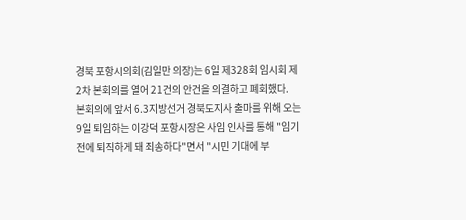경북 포항시의회(김일만 의장)는 6일 제328회 임시회 제2차 본회의를 열어 21건의 안건을 의결하고 폐회했다.
본회의에 앞서 6.3지방선거 경북도지사 출마를 위해 오는 9일 퇴임하는 이강덕 포항시장은 사임 인사를 통해 "임기 전에 퇴직하게 돼 죄송하다"면서 "시민 기대에 부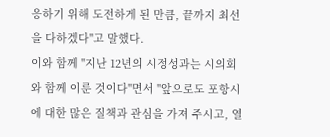응하기 위해 도전하게 된 만큼, 끝까지 최선을 다하겠다"고 말했다.
이와 함께 "지난 12년의 시정성과는 시의회와 함께 이룬 것이다"면서 "앞으로도 포항시에 대한 많은 질책과 관심을 가져 주시고, 열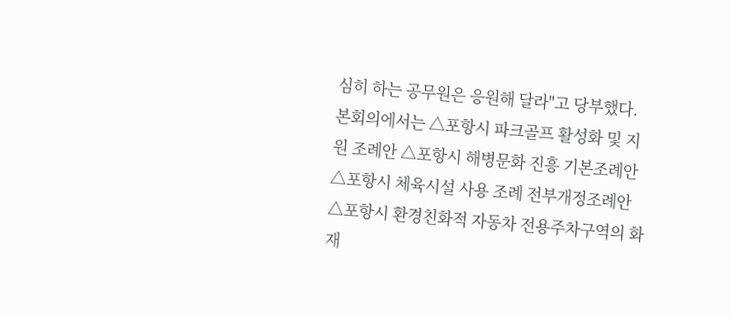심히 하는 공무원은 응원해 달라"고 당부했다.
본회의에서는 △포항시 파크골프 활성화 및 지원 조례안 △포항시 해병문화 진흥 기본조례안 △포항시 체육시설 사용 조례 전부개정조례안 △포항시 환경친화적 자동차 전용주차구역의 화재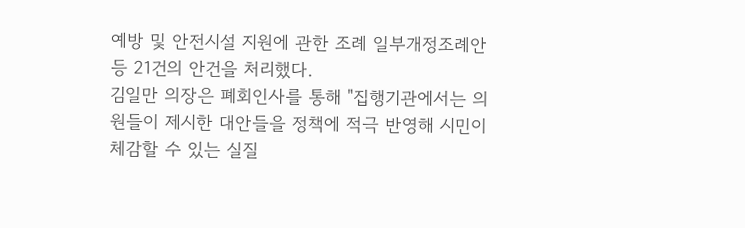예방 및 안전시설 지원에 관한 조례 일부개정조례안 등 21건의 안건을 처리했다.
김일만 의장은 폐회인사를 통해 "집행기관에서는 의원들이 제시한 대안들을 정책에 적극 반영해 시민이 체감할 수 있는 실질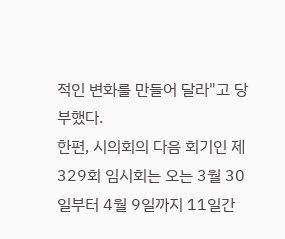적인 변화를 만들어 달라"고 당부했다.
한편, 시의회의 다음 회기인 제329회 임시회는 오는 3월 30일부터 4월 9일까지 11일간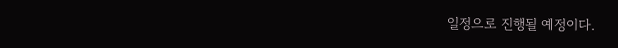일정으로 진행될 예정이다.